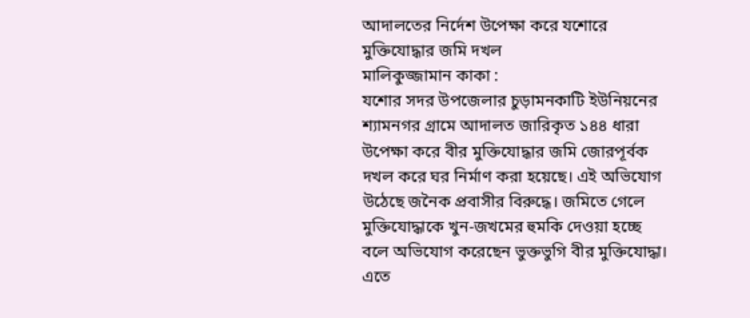আদালতের নির্দেশ উপেক্ষা করে যশোরে মুক্তিযোদ্ধার জমি দখল
মালিকুজ্জামান কাকা :
যশোর সদর উপজেলার চুড়ামনকাটি ইউনিয়নের শ্যামনগর গ্রামে আদালত জারিকৃত ১৪৪ ধারা উপেক্ষা করে বীর মুক্তিযোদ্ধার জমি জোরপূর্বক দখল করে ঘর নির্মাণ করা হয়েছে। এই অভিযোগ উঠেছে জনৈক প্রবাসীর বিরুদ্ধে। জমিতে গেলে মুক্তিযোদ্ধাকে খুন-জখমের হুমকি দেওয়া হচ্ছে বলে অভিযোগ করেছেন ভুক্তভুগি বীর মুক্তিযোদ্ধা।
এতে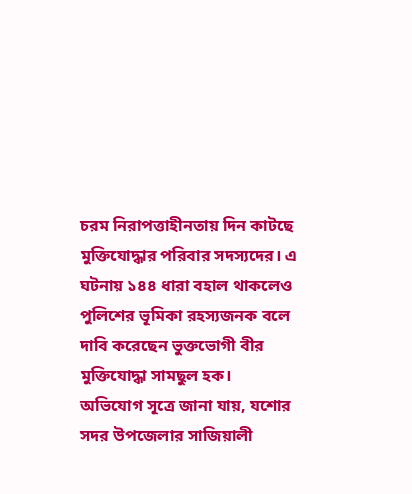চরম নিরাপত্তাহীনতায় দিন কাটছে মুক্তিযোদ্ধার পরিবার সদস্যদের। এ ঘটনায় ১৪৪ ধারা বহাল থাকলেও পুলিশের ভূমিকা রহস্যজনক বলে দাবি করেছেন ভুক্তভোগী বীর মুক্তিযোদ্ধা সামছুল হক।
অভিযোগ সূত্রে জানা যায়, যশোর সদর উপজেলার সাজিয়ালী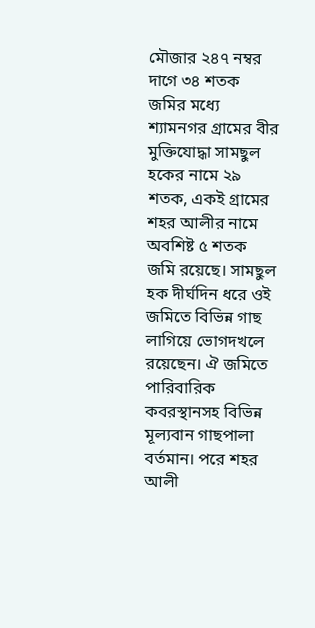মৌজার ২৪৭ নম্বর দাগে ৩৪ শতক জমির মধ্যে শ্যামনগর গ্রামের বীর মুক্তিযোদ্ধা সামছুল হকের নামে ২৯ শতক, একই গ্রামের শহর আলীর নামে অবশিষ্ট ৫ শতক জমি রয়েছে। সামছুল হক দীর্ঘদিন ধরে ওই জমিতে বিভিন্ন গাছ লাগিয়ে ভোগদখলে রয়েছেন। ঐ জমিতে পারিবারিক কবরস্থানসহ বিভিন্ন মূল্যবান গাছপালা বর্তমান। পরে শহর আলী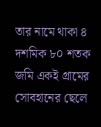তার নামে থাকা ৪ দশমিক ৮০ শতক জমি একই গ্রামের সোবহানের ছেলে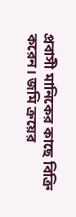প্রবাসী মানিকের কাছে বিক্রি করেন। জমি ক্রয়ের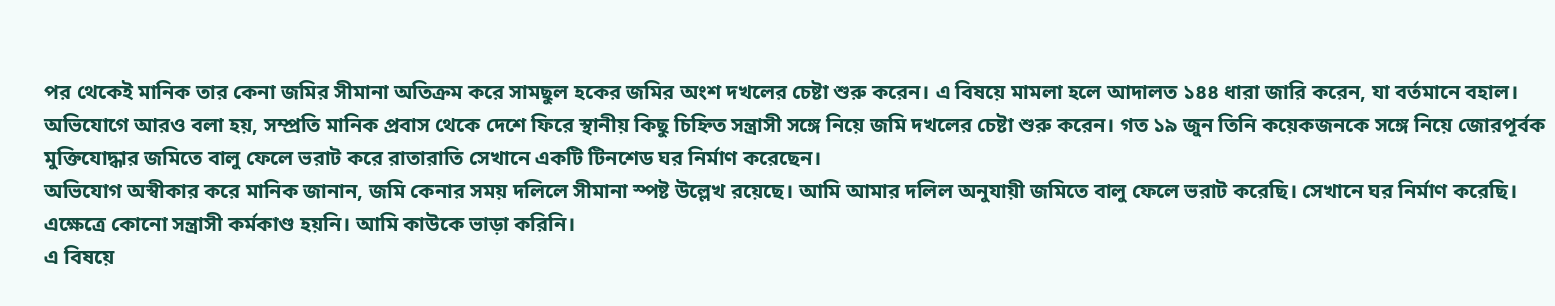পর থেকেই মানিক তার কেনা জমির সীমানা অতিক্রম করে সামছুল হকের জমির অংশ দখলের চেষ্টা শুরু করেন। এ বিষয়ে মামলা হলে আদালত ১৪৪ ধারা জারি করেন, যা বর্তমানে বহাল।
অভিযোগে আরও বলা হয়, সম্প্রতি মানিক প্রবাস থেকে দেশে ফিরে স্থানীয় কিছু চিহ্নিত সন্ত্রাসী সঙ্গে নিয়ে জমি দখলের চেষ্টা শুরু করেন। গত ১৯ জুন তিনি কয়েকজনকে সঙ্গে নিয়ে জোরপূর্বক মুক্তিযোদ্ধার জমিতে বালু ফেলে ভরাট করে রাতারাতি সেখানে একটি টিনশেড ঘর নির্মাণ করেছেন।
অভিযোগ অস্বীকার করে মানিক জানান, জমি কেনার সময় দলিলে সীমানা স্পষ্ট উল্লেখ রয়েছে। আমি আমার দলিল অনুযায়ী জমিতে বালু ফেলে ভরাট করেছি। সেখানে ঘর নির্মাণ করেছি। এক্ষেত্রে কোনো সন্ত্রাসী কর্মকাণ্ড হয়নি। আমি কাউকে ভাড়া করিনি।
এ বিষয়ে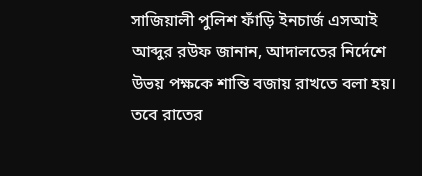সাজিয়ালী পুলিশ ফাঁড়ি ইনচার্জ এসআই আব্দুর রউফ জানান, আদালতের নির্দেশে উভয় পক্ষকে শান্তি বজায় রাখতে বলা হয়। তবে রাতের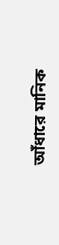আঁধারে মানিক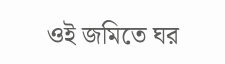ওই জমিতে ঘর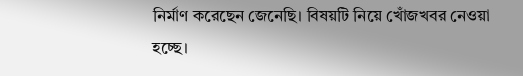নির্মাণ করেছেন জেনেছি। বিষয়টি নিয়ে খোঁজখবর নেওয়া হচ্ছে।